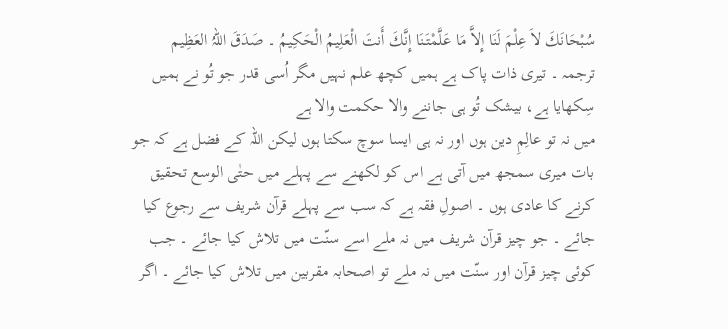سُبْحَانَكَ لاَ عِلْمَ لَنَا إِلاَّ مَا عَلَّمْتَنَا إِنَّكَ أَنتَ الْعَلِيمُ الْحَكِيمُ ۔ صَدَقَ اللہُ العَظِیم
ترجمہ ۔ تیری ذات پاک ہے ہمیں کچھ علم نہیں مگر اُسی قدر جو تُو نے ہمیں سِکھایا ہے، بیشک تُو ہی جاننے والا حکمت والا ہے
میں نہ تو عالِمِ دین ہوں اور نہ ہی ایسا سوچ سکتا ہوں لیکن اللہ کے فضل ہے کہ جو بات میری سمجھ میں آتی ہے اس کو لکھنے سے پہلے میں حتٰی الوسع تحقیق کرنے کا عادی ہوں ۔ اصولِ فقہ ہے کہ سب سے پہلے قرآن شریف سے رجوع کیا جائے ۔ جو چیز قرآن شریف میں نہ ملے اسے سنّت میں تلاش کیا جائے ۔ جب کوئی چیز قرآن اور سنّت میں نہ ملے تو اصحابہ مقربین میں تلاش کیا جائے ۔ اگر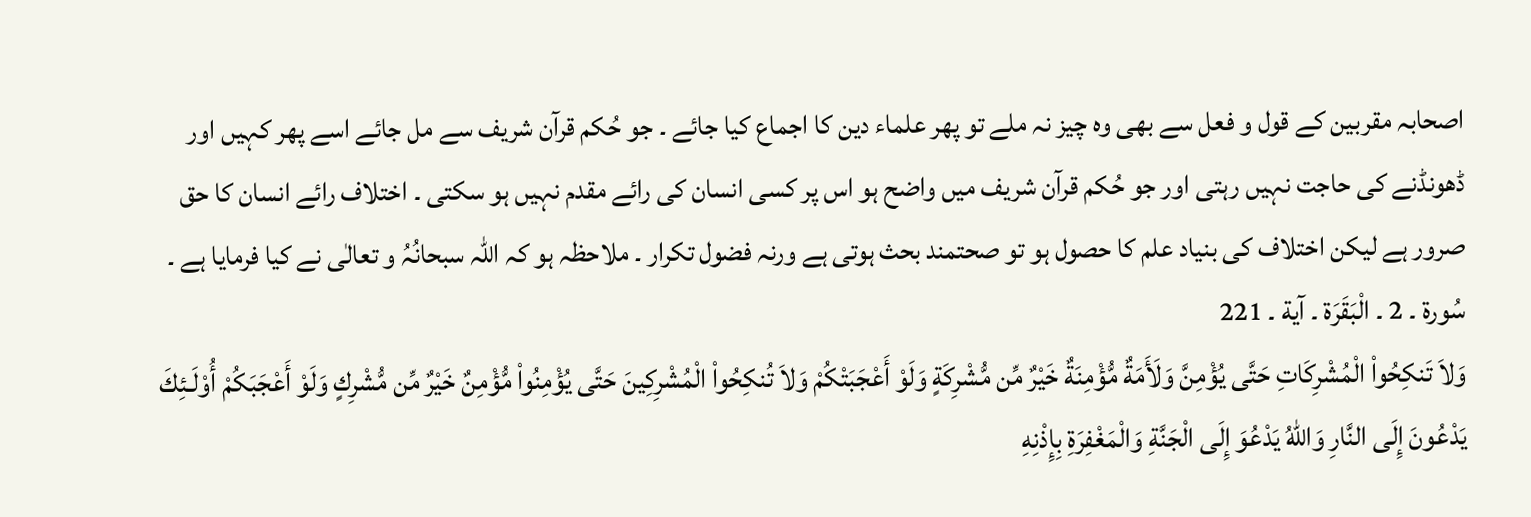اصحابہ مقربین کے قول و فعل سے بھی وہ چیز نہ ملے تو پھر علماء دین کا اجماع کیا جائے ۔ جو حُکم قرآن شریف سے مل جائے اسے پھر کہیں اور ڈھونڈنے کی حاجت نہیں رہتی اور جو حُکم قرآن شریف میں واضح ہو اس پر کسی انسان کی رائے مقدم نہیں ہو سکتی ۔ اختلاف رائے انسان کا حق صرور ہے لیکن اختلاف کی بنیاد علم کا حصول ہو تو صحتمند بحث ہوتی ہے ورنہ فضول تکرار ۔ ملاحظہ ہو کہ اللہ سبحانُہُ و تعالٰی نے کیا فرمایا ہے ۔
سُورة ۔ 2 ۔ الْبَقَرَة ۔ آیة ۔ 221
وَلاَ تَنكِحُواْ الْمُشْرِكَاتِ حَتَّى يُؤْمِنَّ وَلَأَمَةٌ مُّؤْمِنَةٌ خَيْرٌ مِّن مُّشْرِكَةٍ وَلَوْ أَعْجَبَتْكُمْ وَلاَ تُنكِحُواْ الْمُشْرِكِينَ حَتَّى يُؤْمِنُواْ مُّؤْمِنٌ خَيْرٌ مِّن مُّشْرِكٍ وَلَوْ أَعْجَبَكُمْ أُوْلَـئِكَ يَدْعُونَ إِلَى النَّارِ وَاللّهُ يَدْعُوَ إِلَى الْجَنَّةِ وَالْمَغْفِرَةِ بِإِذْنِهِ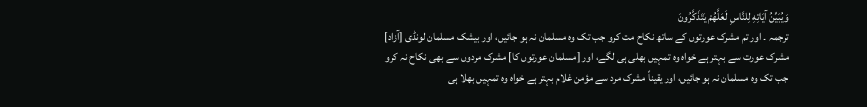وَيُبَيِّنُ آيَاتِهِ لِلنَّاسِ لَعَلَّهُمْ يَتَذَكَّرُونَ
ترجمہ ۔ اور تم مشرک عورتوں کے ساتھ نکاح مت کرو جب تک وہ مسلمان نہ ہو جائیں، اور بیشک مسلمان لونڈی [آزاد] مشرک عورت سے بہتر ہے خواہ وہ تمہیں بھلی ہی لگے، اور [مسلمان عورتوں کا] مشرک مردوں سے بھی نکاح نہ کرو جب تک وہ مسلمان نہ ہو جائیں، اور یقیناً مشرک مرد سے مؤمن غلام بہتر ہے خواہ وہ تمہیں بھلا ہی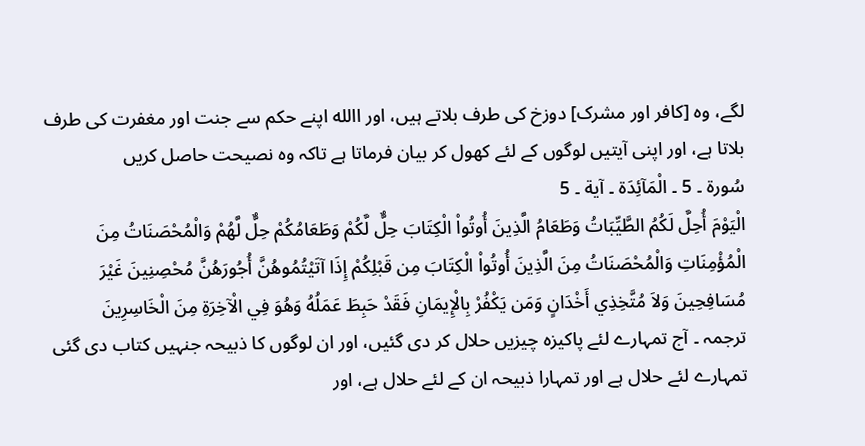لگے، وہ [کافر اور مشرک] دوزخ کی طرف بلاتے ہیں، اور االله اپنے حکم سے جنت اور مغفرت کی طرف بلاتا ہے، اور اپنی آیتیں لوگوں کے لئے کھول کر بیان فرماتا ہے تاکہ وہ نصیحت حاصل کریں
سُورة ۔ 5 ۔ الْمَآئِدَة ۔ آیة ۔ 5
الْيَوْمَ أُحِلَّ لَكُمُ الطَّيِّبَاتُ وَطَعَامُ الَّذِينَ أُوتُواْ الْكِتَابَ حِلٌّ لَّكُمْ وَطَعَامُكُمْ حِلٌّ لَّهُمْ وَالْمُحْصَنَاتُ مِنَ الْمُؤْمِنَاتِ وَالْمُحْصَنَاتُ مِنَ الَّذِينَ أُوتُواْ الْكِتَابَ مِن قَبْلِكُمْ إِذَا آتَيْتُمُوهُنَّ أُجُورَهُنَّ مُحْصِنِينَ غَيْرَ مُسَافِحِينَ وَلاَ مُتَّخِذِي أَخْدَانٍ وَمَن يَكْفُرْ بِالْإِيمَانِ فَقَدْ حَبِطَ عَمَلُهُ وَهُوَ فِي الْآخِرَةِ مِنَ الْخَاسِرِينَ
ترجمہ ۔ آج تمہارے لئے پاکیزہ چیزیں حلال کر دی گئیں، اور ان لوگوں کا ذبیحہ جنہیں کتاب دی گئی تمہارے لئے حلال ہے اور تمہارا ذبیحہ ان کے لئے حلال ہے، اور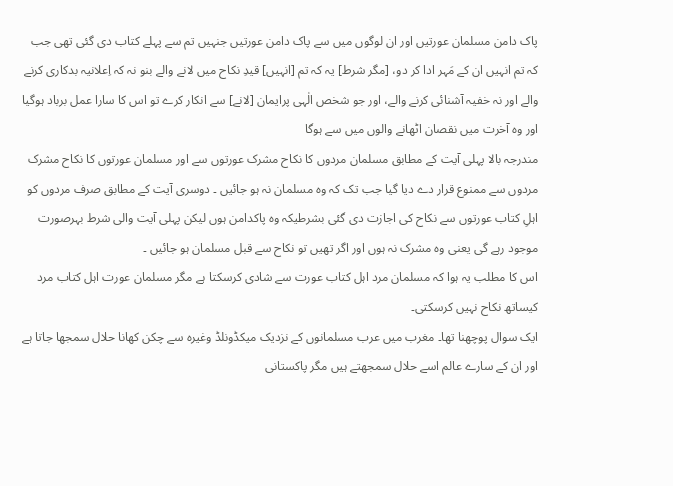پاک دامن مسلمان عورتیں اور ان لوگوں میں سے پاک دامن عورتیں جنہیں تم سے پہلے کتاب دی گئی تھی جب کہ تم انہیں ان کے مَہر ادا کر دو، [مگر شرط] یہ کہ تم [انہیں] قیدِ نکاح میں لانے والے بنو نہ کہ اِعلانیہ بدکاری کرنے والے اور نہ خفیہ آشنائی کرنے والے، اور جو شخص الٰہی پرایمان [لانے] سے انکار کرے تو اس کا سارا عمل برباد ہوگیا اور وہ آخرت میں نقصان اٹھانے والوں میں سے ہوگا
مندرجہ بالا پہلی آیت کے مطابق مسلمان مردوں کا نکاح مشرک عورتوں سے اور مسلمان عورتوں کا نکاح مشرک مردوں سے ممنوع قرار دے دیا گیا جب تک کہ وہ مسلمان نہ ہو جائیں ۔ دوسری آیت کے مطابق صرف مردوں کو اہلِ کتاب عورتوں سے نکاح کی اجازت دی گئی بشرطیکہ وہ پاکدامن ہوں لیکن پہلی آیت والی شرط بہرصورت موجود رہے گی یعنی وہ مشرک نہ ہوں اور اگر تھیں تو نکاح سے قبل مسلمان ہو جائیں ۔
اس کا مطلب یہ ہوا کہ مسلمان مرد اہل کتاب عورت سے شادی کرسکتا ہے مگر مسلمان عورت اہل کتاب مرد کیساتھ نکاح نہیں کرسکتی۔
ایک سوال پوچھنا تھا۔ مغرب میں عرب مسلمانوں کے نزدیک میکڈونلڈ وغیرہ سے چکن کھانا حلال سمجھا جاتا ہے اور ان کے سارے عالم اسے حلال سمجھتے ہیں مگر پاکستانی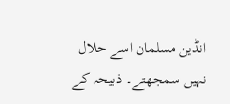انڈین مسلمان اسے حلال نہیں سمجھتے۔ ذبیحہ کے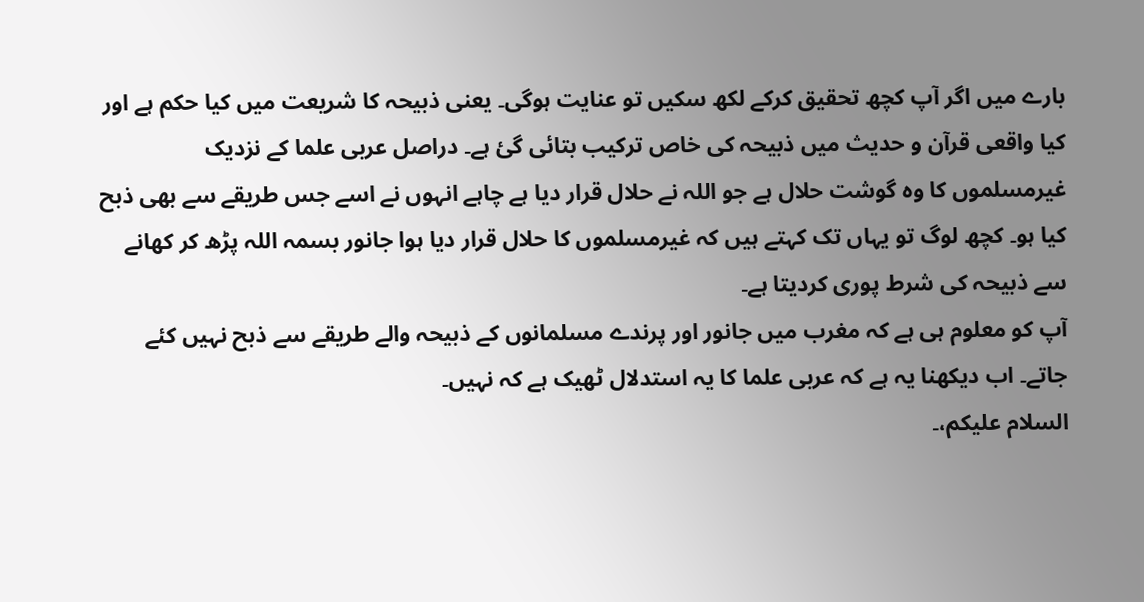بارے میں اگر آپ کچھ تحقیق کرکے لکھ سکیں تو عنایت ہوگی۔ یعنی ذبیحہ کا شریعت ميں کیا حکم ہے اور کیا واقعی قرآن و حدیث میں ذبیحہ کی خاص ترکیب بتائی گئ ہے۔ دراصل عربی علما کے نزدیک غیرمسلموں کا وہ گوشت حلال ہے جو اللہ نے حلال قرار دیا ہے چاہے انہوں نے اسے جس طریقے سے بھی ذبح کیا ہو۔ کچھ لوگ تو یہاں تک کہتے ہیں کہ غیرمسلموں کا حلال قرار دیا ہوا جانور بسمہ اللہ پڑھ کر کھانے سے ذبیحہ کی شرط پوری کردیتا ہے۔
آپ کو معلوم ہی ہے کہ مغرب میں جانور اور پرندے مسلمانوں کے ذبیحہ والے طریقے سے ذبح نہیں کئے جاتے۔ اب دیکھنا یہ ہے کہ عربی علما کا یہ استدلال ٹھیک ہے کہ نہیں۔
السلام علیکم،۔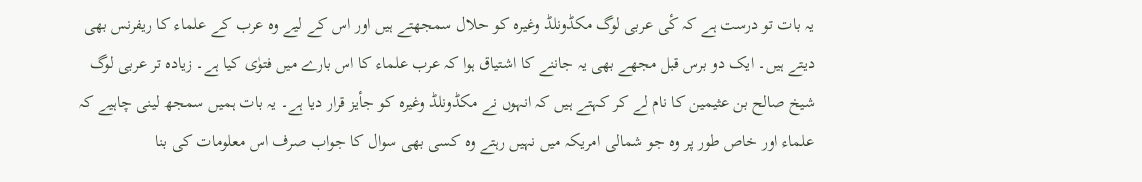یہ بات تو درست ہے کہ کٔی عربی لوگ مکڈونلڈ وغیرہ کو حلال سمجھتے ہیں اور اس کے لیے وہ عرب کے علماء کا ریفرنس بھی دیتے ہیں۔ ایک دو برس قبل مجھے بھی یہ جاننے کا اشتیاق ہوا کہ عرب علماء کا اس بارے میں فتوٰی کیا ہے۔ زیادہ تر عربی لوگ شیخ صالح بن عثیمین کا نام لے کر کہتے ہیں کہ انہوں نے مکڈونلڈ وغیرہ کو جأیز قرار دیا ہے۔ یہ بات ہمیں سمجھ لینی چاہیے کہ علماء اور خاص طور پر وہ جو شمالی امریکہ میں نہیں رہتے وہ کسی بھی سوال کا جواب صرف اس معلومات کی بنا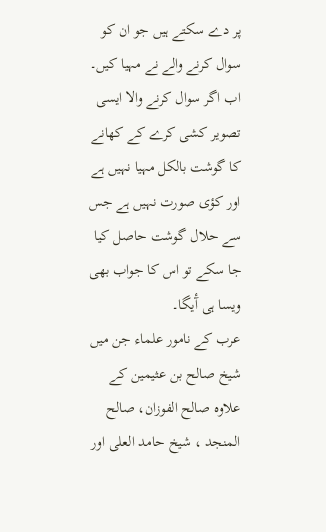پر دے سکتے ہیں جو ان کو سوال کرنے والے نے مہیا کیں۔ اب اگر سوال کرنے والا ایسی تصویر کشی کرے کے کھانے کا گوشت بالکل مہیا نہیں ہے اور کؤی صورت نہیں ہے جس سے حلال گوشت حاصل کیا جا سکے تو اس کا جواب بھی ویسا ہی آٔیگا۔
عرب کے نامور علماء جن میں شیخ صالح بن عثیمین کے علاوہ صالح الفوزان، صالح المنجد ، شیخ حامد العلی اور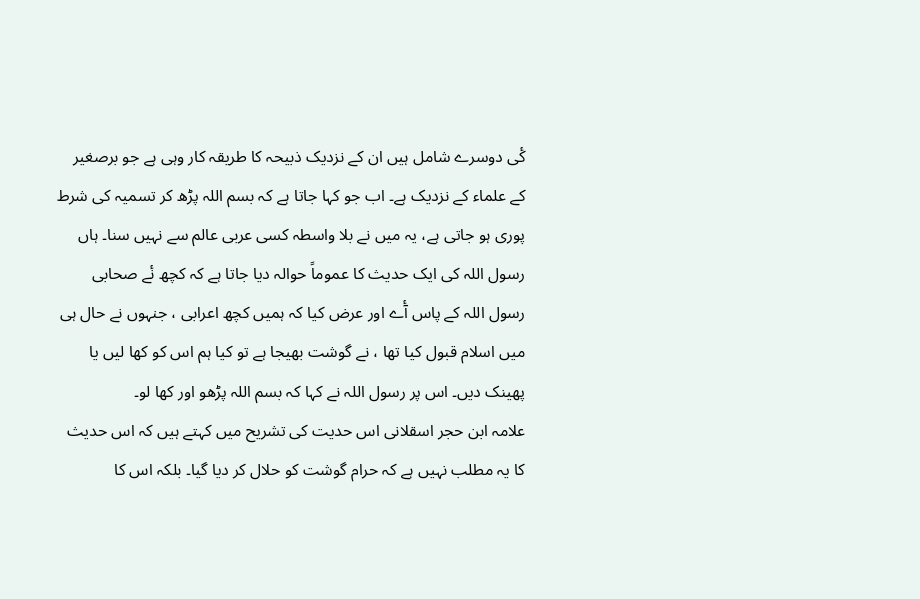کٔی دوسرے شامل ہیں ان کے نزدیک ذبیحہ کا طریقہ کار وہی ہے جو برصغیر کے علماء کے نزدیک ہے۔ اب جو کہا جاتا ہے کہ بسم اللہ پڑھ کر تسمیہ کی شرط پوری ہو جاتی ہے، یہ میں نے بلا واسطہ کسی عربی عالم سے نہیں سنا۔ ہاں رسول اللہ کی ایک حدیث کا عموماً حوالہ دیا جاتا ہے کہ کچھ نٔے صحابی رسول اللہ کے پاس آٔے اور عرض کیا کہ ہمیں کچھ اعرابی ، جنہوں نے حال ہی میں اسلام قبول کیا تھا ، نے گوشت بھیجا ہے تو کیا ہم اس کو کھا لیں یا پھینک دیں۔ اس پر رسول اللہ نے کہا کہ بسم اللہ پڑھو اور کھا لو۔
علامہ ابن حجر اسقلانی اس حدیت کی تشریح میں کہتے ہیں کہ اس حدیث کا یہ مطلب نہیں ہے کہ حرام گوشت کو حلال کر دیا گیا۔ بلکہ اس کا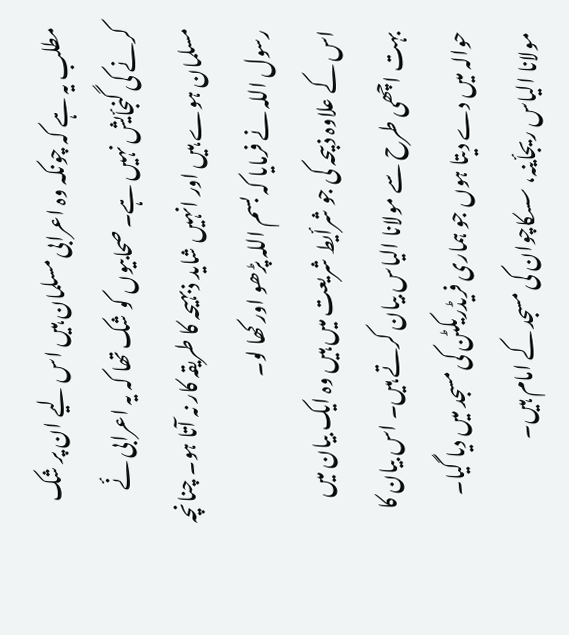مطلب یہ ہے کہ چونکہ وہ اعرابی مسلمان ہیں اس لیے ان پر شک کرنے کی گنجأیش نہیں ہے۔ صحابیوں کو شک تھا کہ یہ اعرابی نٔے مسلمان ہوے ہیں اور انہیں شاید ذبہیحہ کا طریقہ کار نہ آتا ہو۔ چنانچہ رسول اللہ نے فرمایا کہ بسم اللہ پڑھو اور کھا لو۔
اس کے علاوہ ذبیحہ کی جو شرأیط شریعت میں ہیں وہ ایک بیان میں بہت اچھی طرح سے مولانا الیاس بیان کرتے ہیں۔ اس بیان کا حوالہ میں دے دیتا ہوں جو ہماری فریڈریکٹن کی مسجد میں دیا گیا۔ مولانا الیاس ریجأینہ، سسکاچوان کی مسجد کے امام ہیں۔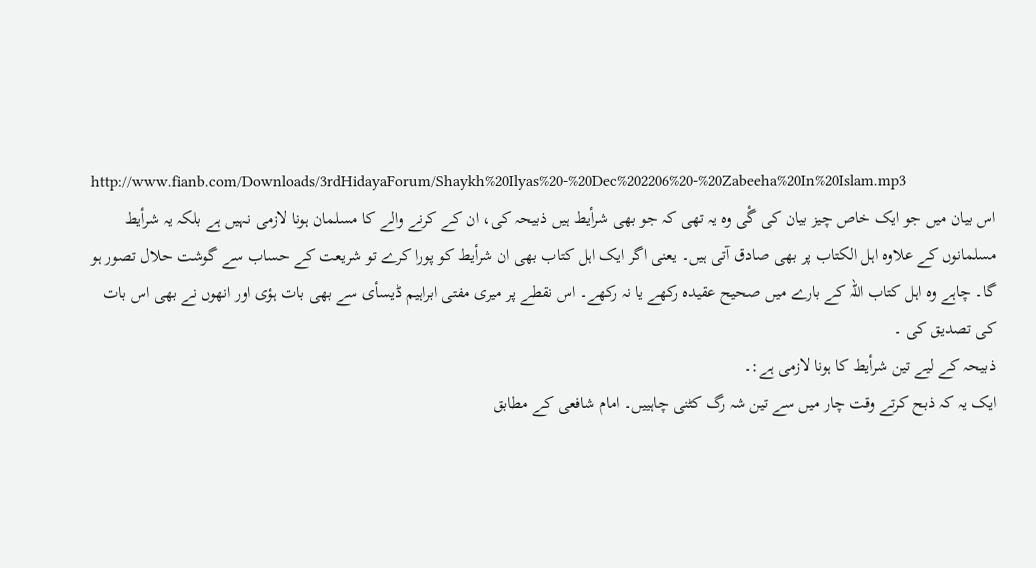http://www.fianb.com/Downloads/3rdHidayaForum/Shaykh%20Ilyas%20-%20Dec%202206%20-%20Zabeeha%20In%20Islam.mp3
اس بیان میں جو ایک خاص چیز بیان کی گٔی وہ یہ تھی کہ جو بھی شرأیط ہیں ذبیحہ کی، ان کے کرنے والے کا مسلمان ہونا لازمی نہیں ہے بلکہ یہ شرأیط مسلمانوں کے علاوہ اہل الکتاب پر بھی صادق آتی ہیں۔ یعنی اگر ایک اہل کتاب بھی ان شرأیط کو پورا کرے تو شریعت کے حساب سے گوشت حلال تصور ہو گا۔ چاہے وہ اہل کتاب اللہ کے بارے میں صحیح عقیدہ رکھے یا نہ رکھے۔ اس نقطے پر میری مفتی ابراہیم ڈیسأی سے بھی بات ہؤی اور انھوں نے بھی اس بات کی تصدیق کی ۔
ذبیحہ کے لیے تین شرأیط کا ہونا لازمی ہے:۔
ایک یہ کہ ذبح کرتے وقت چار میں سے تین شہ رگ کٹنی چاہییں۔ امام شافعی کے مطابق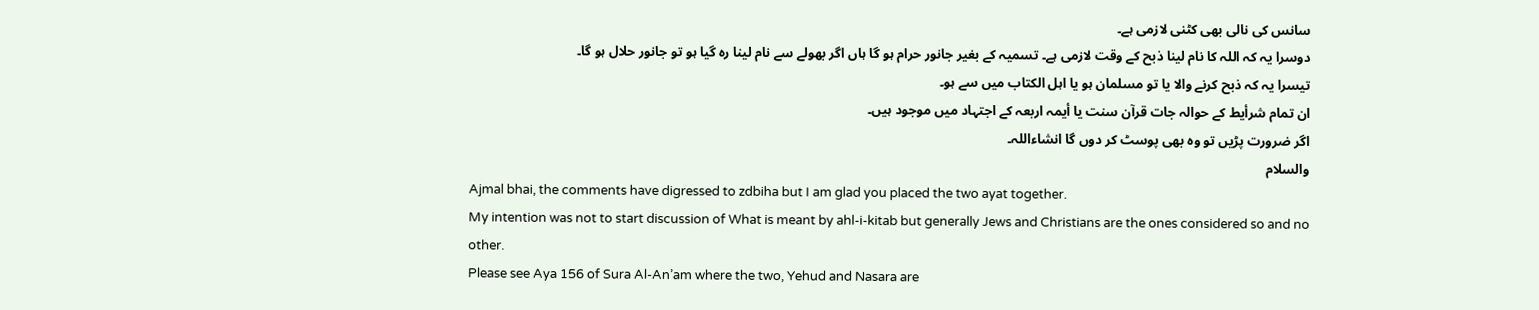سانس کی نالی بھی کٹنی لازمی ہے۔
دوسرا یہ کہ اللہ کا نام لینا ذبح کے وقت لازمی ہے۔ تسمیہ کے بغیر جانور حرام ہو گا ہاں اگر بھولے سے نام لینا رہ گیا ہو تو جانور حلال ہو گا۔
تیسرا یہ کہ ذبح کرنے والا یا تو مسلمان ہو یا اہل الکتاب میں سے ہو۔
ان تمام شرأیط کے حوالہ جات قرآن سنت یا أیمہ اربعہ کے اجتہاد میں موجود ہیں۔
اگر ضرورت پڑیں تو وہ بھی پوسٹ کر دوں گا انشاءاللہ۔
والسلام
Ajmal bhai, the comments have digressed to zdbiha but I am glad you placed the two ayat together.
My intention was not to start discussion of What is meant by ahl-i-kitab but generally Jews and Christians are the ones considered so and no other.
Please see Aya 156 of Sura Al-An’am where the two, Yehud and Nasara are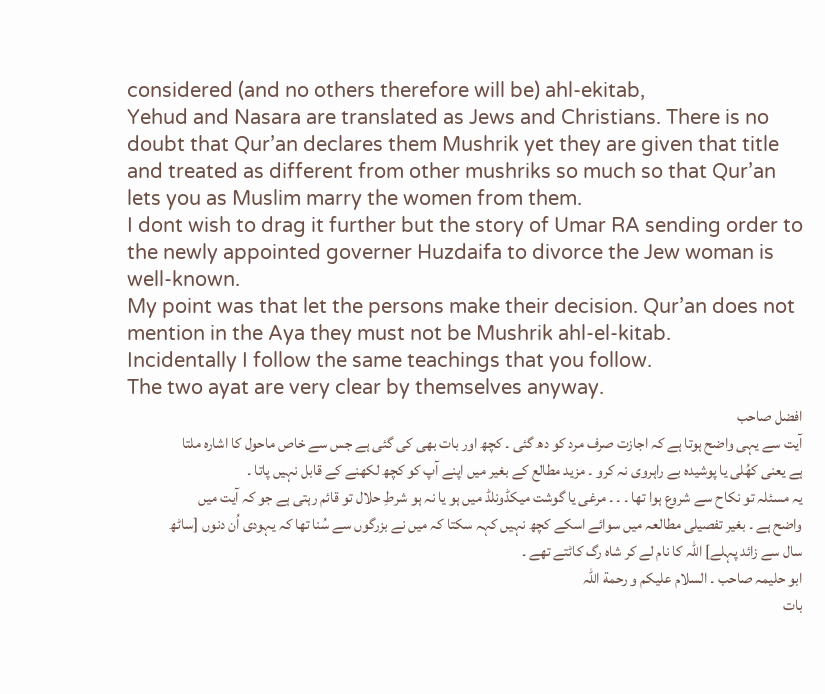considered (and no others therefore will be) ahl-ekitab,
Yehud and Nasara are translated as Jews and Christians. There is no doubt that Qur’an declares them Mushrik yet they are given that title and treated as different from other mushriks so much so that Qur’an lets you as Muslim marry the women from them.
I dont wish to drag it further but the story of Umar RA sending order to the newly appointed governer Huzdaifa to divorce the Jew woman is well-known.
My point was that let the persons make their decision. Qur’an does not mention in the Aya they must not be Mushrik ahl-el-kitab.
Incidentally I follow the same teachings that you follow.
The two ayat are very clear by themselves anyway.
افضل صاحب
آیت سے یہی واضح ہوتا ہے کہ اجازت صرف مرد کو دھ گئی ۔ کچھ اور بات بھی کی گئی ہے جس سے خاص ماحول کا اشارہ ملتا ہے یعنی کھُلی یا پوشیدہ بے راہروی نہ کرو ۔ مزید مطالع کے بغیر میں اپنے آپ کو کچھ لکھنے کے قابل نہیں پاتا ۔
یہ مسئلہ تو نکاح سے شروع ہوا تھا ۔ ۔ ۔ مرغی یا گوشت میکڈونلڈ میں ہو یا نہ ہو شرطِ حلال تو قائم رہتی ہے جو کہ آیت میں واضح ہے ۔ بغیر تفصیلی مطالعہ میں سوائے اسکے کچھ نہیں کہہ سکتا کہ میں نے بزرگوں سے سُنا تھا کہ یہودی اُن دنوں [ساٹھ سال سے زائد پہلے] اللہ کا نام لے کر شاہ رگ کاٹتے تھے ۔
ابو حلیمہ صاحب ۔ السلام علیکم و رحمة اللہ
بات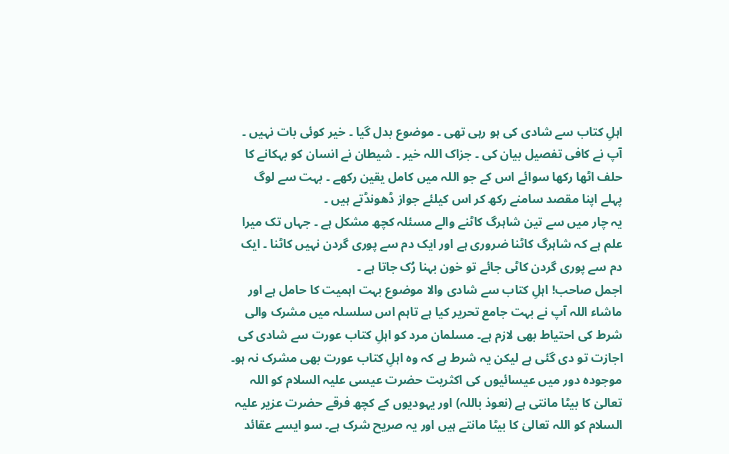اہلِ کتاب سے شادی کی ہو رہی تھی ۔ موضوع بدل گیا ۔ خیر کوئی بات نہیں ۔ آپ نے کافی تفصیل بیان کی ۔ جزاک اللہ خیر ۔ شیطان نے انسان کو بہکانے کا حلف اٹھا رکھا سوائے اس کے جو اللہ میں کامل یقین رکھے ۔ بہت سے لوگ پہلے اپنا مقصد سامنے رکھ کر اس کیلئے جواز ڈھونڈتے ہیں ۔
یہ چار میں سے تین شاہرگ کاٹنے والے مسئلہ کچھ مشکل ہے ۔ جہاں تک میرا علم ہے کہ شاہرگ کاٹنا ضروری ہے اور ایک دم سے پوری گردن نہیں کاٹنا ۔ ایک دم سے پوری گردن کاٹی جائے تو خون بہنا رُک جاتا ہے ۔
اجمل صاحب! اہلِ کتاب سے شادی والا موضوع بہت اہمیت کا حامل ہے اور ماشاء اللہ آپ نے بہت جامع تحریر کیا ہے تاہم اس سلسلہ میں مشرک والی شرط کی احتیاط بھی لازم ہے۔ مسلمان مرد کو اہلِ کتاب عورت سے شادی کی اجازت تو دی گئی ہے لیکن یہ شرط ہے کہ وہ اہلِ کتاب عورت بھی مشرک نہ ہو۔ موجودہ دور میں عیسائیوں کی اکثریت حضرت عیسی علیہ السلام کو اللہ تعالیٰ کا بیٹا مانتی ہے (نعوذ باللہ) اور یہودیوں کے کچھ فرقے حضرت عزیر علیہ السلام کو اللہ تعالیٰ کا بیٹا مانتے ہیں اور یہ صریح شرک ہے۔ سو ایسے عقائد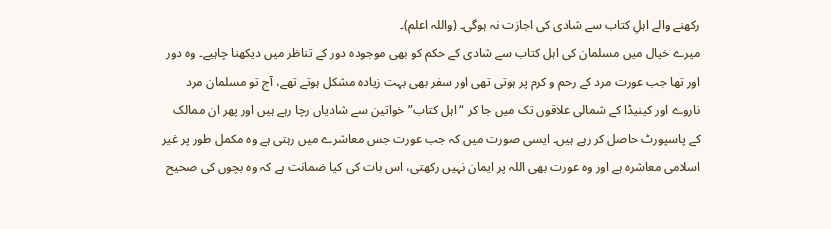رکھنے والے اہلِ کتاب سے شادی کی اجازت نہ ہوگی۔ (واللہ اعلم)۔
میرے خیال میں مسلمان کی اہل کتاب سے شادی کے حکم کو بھی موجودہ دور کے تناظر میں دیکھنا چاہیے۔ وہ دور اور تھا جب عورت مرد کے رحم و کرم پر ہوتی تھی اور سفر بھی بہت زیادہ مشکل ہوتے تھے، آج تو مسلمان مرد ناروے اور کینیڈا کے شمالی علاقوں تک میں جا کر “اہل کتاب” خواتین سے شادیاں رچا رہے ہیں اور پھر ان ممالک کے پاسپورٹ حاصل کر رہے ہیں۔ ایسی صورت میں کہ جب عورت جس معاشرے میں رہتی ہے وہ مکمل طور پر غیر اسلامی معاشرہ ہے اور وہ عورت بھی اللہ پر ایمان نہیں رکھتی، اس بات کی کیا ضمانت ہے کہ وہ بچوں کی صحیح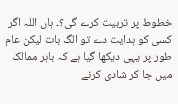خطوط پر تربیت کرے گی؟۔ ہاں اللہ اگر کسی کو ہدایت دے تو الگ بات لیکن عام طور پر یہی دیکھا گیا ہے کہ باہر ممالک میں جا کر شادی کرنے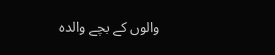والوں کے بچے والدہ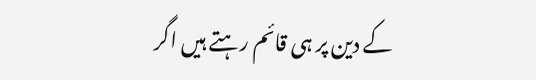کے دین پر ہی قائم رہتے ہیں اگر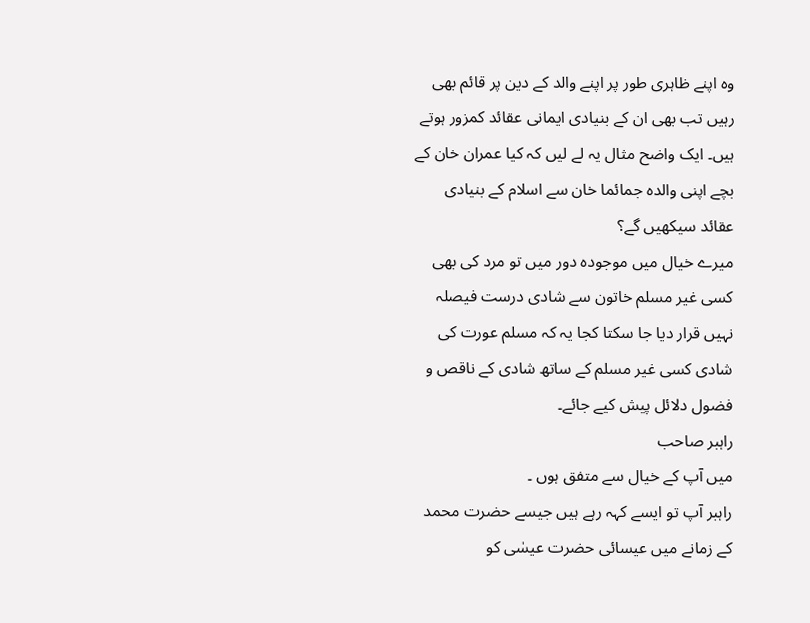وہ اپنے ظاہری طور پر اپنے والد کے دین پر قائم بھی رہیں تب بھی ان کے بنیادی ایمانی عقائد کمزور ہوتے ہیں۔ ایک واضح مثال یہ لے لیں کہ کیا عمران خان کے بچے اپنی والدہ جمائما خان سے اسلام کے بنیادی عقائد سیکھیں گے؟
میرے خیال میں موجودہ دور میں تو مرد کی بھی کسی غیر مسلم خاتون سے شادی درست فیصلہ نہیں قرار دیا جا سکتا کجا یہ کہ مسلم عورت کی شادی کسی غیر مسلم کے ساتھ شادی کے ناقص و فضول دلائل پیش کیے جائے۔
راہبر صاحب
میں آپ کے خیال سے متفق ہوں ۔
راہبر آپ تو ایسے کہہ رہے ہیں جیسے حضرت محمد کے زمانے میں عیسائی حضرت عیسٰی کو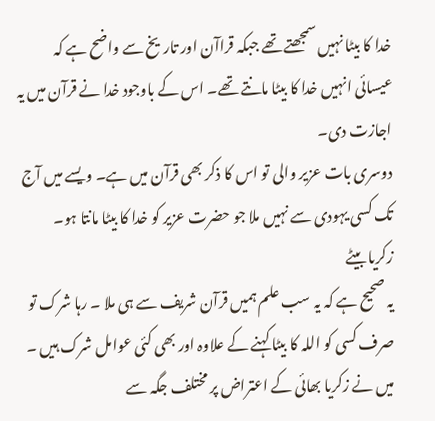خدا کا بیٹا نہیں سمجھتے تھے جبکہ قراآن اور تاریخ سے واضح ہے کہ عیسائی انہیں خدا کا بیٹا مانتے تھے۔ اس کے باوجود خدا نے قرآن میں یہ اجازت دی۔
دوسری بات عزیر والی تو اس کا ذکر بھی قرآن میں ہے۔ ویسے میں آج تک کسی یہودی سے نہیں ملا جو حضرت عزیر کو خدا کا بیٹا مانتا ہو۔
زکریا بیٹے
یہ صحیح ہے کہ یہ سب علم ہمیں قرآن شریف سے ہی ملا ۔ رہا شرک تو صرف کسی کو اللہ کا بیٹا کہنے کے علاوہ اور بھی کئی عوامل شرک ہیں ۔
میں نے زکریا بھائی کے اعتراض پر مختلف جگہ سے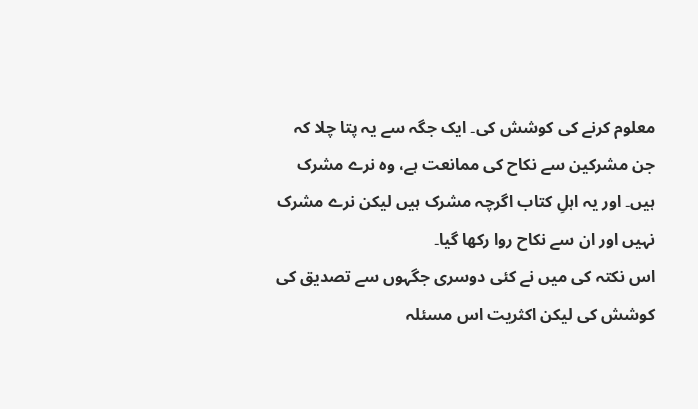معلوم کرنے کی کوشش کی۔ ایک جگہ سے یہ پتا چلا کہ جن مشرکین سے نکاح کی ممانعت ہے، وہ نرے مشرک ہیں۔ اور یہ اہلِ کتاب اگرچہ مشرک ہیں لیکن نرے مشرک نہیں اور ان سے نکاح روا رکھا گیا۔
اس نکتہ کی میں نے کئی دوسری جگہوں سے تصدیق کی کوشش کی لیکن اکثریت اس مسئلہ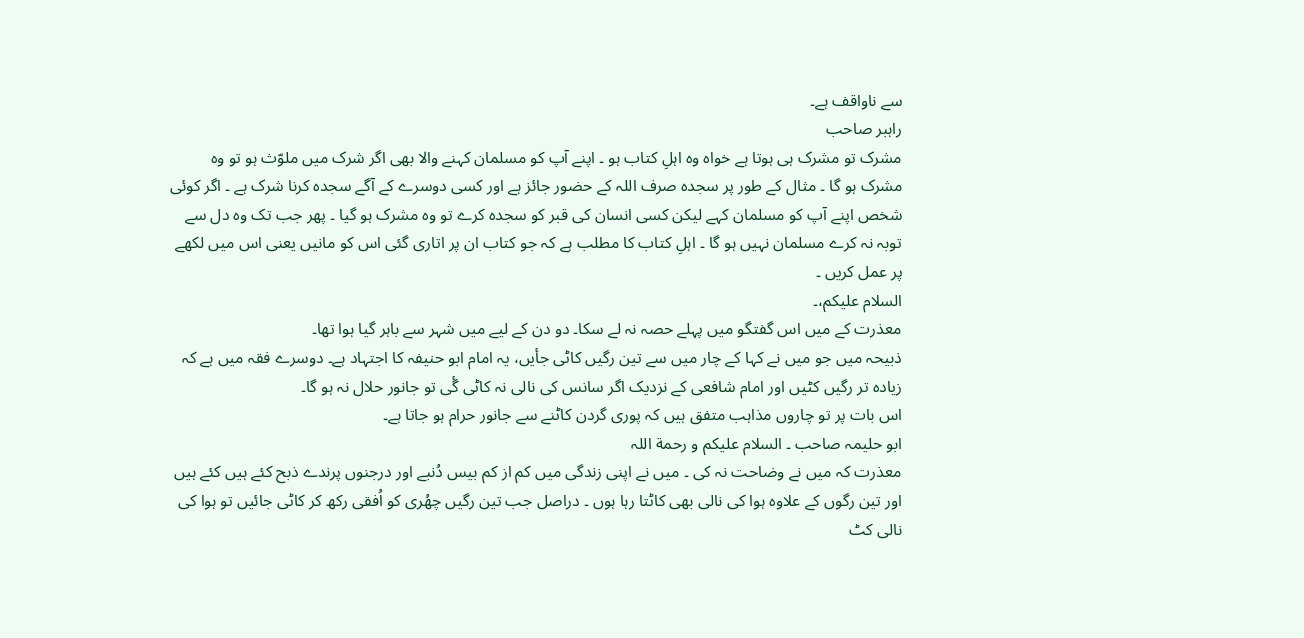سے ناواقف ہے۔
راہبر صاحب
مشرک تو مشرک ہی ہوتا ہے خواہ وہ اہلِ کتاب ہو ۔ اپنے آپ کو مسلمان کہنے والا بھی اگر شرک میں ملوّث ہو تو وہ مشرک ہو گا ۔ مثال کے طور پر سجدہ صرف اللہ کے حضور جائز ہے اور کسی دوسرے کے آگے سجدہ کرنا شرک ہے ۔ اگر کوئی شخص اپنے آپ کو مسلمان کہے لیکن کسی انسان کی قبر کو سجدہ کرے تو وہ مشرک ہو گیا ۔ پھر جب تک وہ دل سے توبہ نہ کرے مسلمان نہیں ہو گا ۔ اہلِ کتاب کا مطلب ہے کہ جو کتاب ان پر اتاری گئی اس کو مانیں یعنی اس میں لکھے پر عمل کریں ۔
السلام علیکم،۔
معذرت کے میں اس گفتگو میں پہلے حصہ نہ لے سکا۔ دو دن کے لیے میں شہر سے باہر گیا ہوا تھا۔
ذبیحہ میں جو میں نے کہا کے چار میں سے تین رگیں کاٹی جأیں، یہ امام ابو حنیفہ کا اجتہاد ہے۔ دوسرے فقہ میں ہے کہ زیادہ تر رگیں کٹیں اور امام شافعی کے نزدیک اگر سانس کی نالی نہ کاٹی گٔی تو جانور حلال نہ ہو گا۔
اس بات پر تو چاروں مذاہب متفق ہیں کہ پوری گردن کاٹنے سے جانور حرام ہو جاتا ہے۔
ابو حلیمہ صاحب ۔ السلام علیکم و رحمة اللہ
معذرت کہ میں نے وضاحت نہ کی ۔ میں نے اپنی زندگی میں کم از کم بیس دُنبے اور درجنوں پرندے ذبح کئے ہیں کئے ہیں اور تین رگوں کے علاوہ ہوا کی نالی بھی کاٹتا رہا ہوں ۔ دراصل جب تین رگیں چھُری کو اُفقی رکھ کر کاٹی جائیں تو ہوا کی نالی کٹ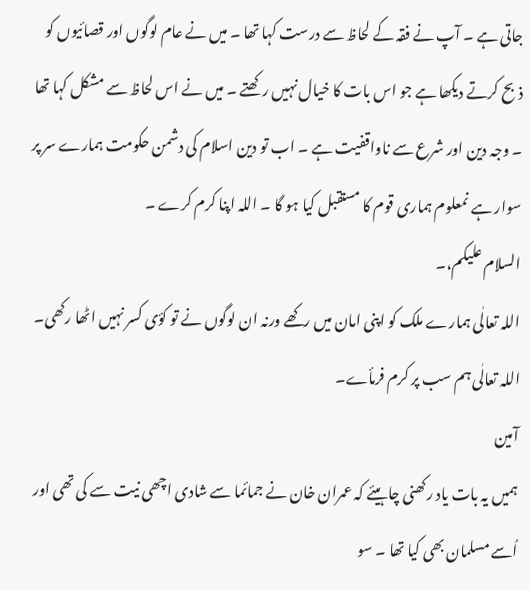جاتی ہے ۔ آپ نے فقہ کے لحاظ سے درست کہا تھا ۔ میں نے عام لوگوں اور قصائیوں کو ذبح کرتے دیکھا ہے جو اس بات کا خیال نہیں رکھتے ۔ میں نے اس لحاظ سے مشکل کہا تھا ۔ وجہ دین اور شرع سے ناواقفیت ہے ۔ اب تو دین اسلام کی دشمن حکومت ہمارے سر پر سوار ہے نمعلوم ہماری قوم کا مستقبل کیا ہو گا ۔ اللہ اپنا کرم کرے ۔
السلام علیکم،۔
اللہ تعالٰی ہمارے ملک کو اپنی امان میں رکھے ورنہ ان لوگوں نے تو کؤی کسر نہیں اٹھا رکھی۔
اللہ تعالٰی ہم سب پر کرم فرمأے۔
آمین
ہمیں یہ بات یاد رکھنی چا ہیئے کہ عمران خان نے جمائما سے شادی اچھی نیت سے کی تھی اور اُسے مسلمان بھی کیا تھا ۔ سو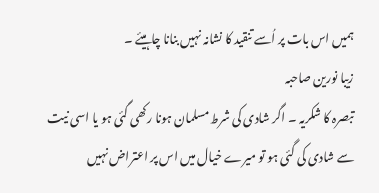ہمیں اس بات پر اُسے تنقید کا نشانہ نہیں بنانا چاہیئے ۔
زیبا نورین صاحبہ
تبصرہ کا شکریہ ۔ اگر شادی کی شرط مسلمان ہونا رکھی گئی ہو یا اسی نیت سے شادی کی گئی ہو تو میرے خیال میں اس پر اعتراض نہیں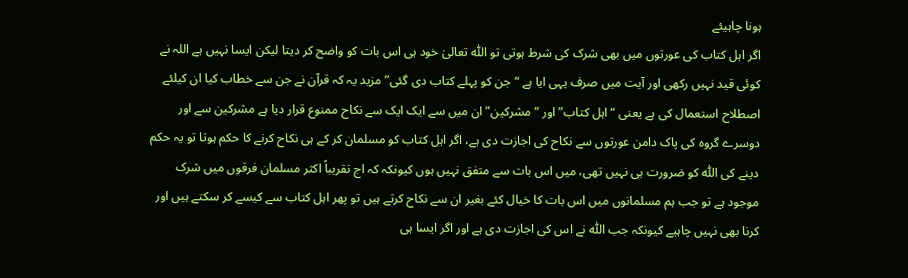ہونا چاہیئے
اگر اہل کتاب کی عورتوں میں بھی شرک کی شرط ہوتی تو اللّٰہ تعالیٰ خود ہی اس بات کو واضح کر دیتا لیکن ایسا نہیں ہے اللہ نے کوئی قید نہیں رکھی اور آیت میں صرف یہی ایا ہے “جن کو پہلے کتاب دی گئی” مزید یہ کہ قرآن نے جن سے خطاب کیا ان کیلئے اصطلاح استعمال کی ہے یعنی “اہل کتاب” اور “مشرکین” ان میں سے ایک ایک سے نکاح ممنوع قرار دیا ہے مشرکین سے اور دوسرے گروہ کی پاک دامن عورتوں سے نکاح کی اجازت دی ہے، اگر اہل کتاب کو مسلمان کر کے ہی نکاح کرنے کا حکم ہوتا تو یہ حکم دینے کی اللّٰہ کو ضرورت ہی نہیں تھی، میں اس بات سے متفق نہیں ہوں کیونکہ کہ اج تقریباً اکثر مسلمان فرقوں میں شرک موجود ہے تو جب ہم مسلمانوں میں اس بات کا خیال کئے بغیر ان سے نکاح کرتے ہیں تو پھر اہل کتاب سے کیسے کر سکتے ہیں اور کرنا بھی نہیں چاہیے کیونکہ جب اللّٰہ نے اس کی اجازت دی ہے اور اگر ایسا ہی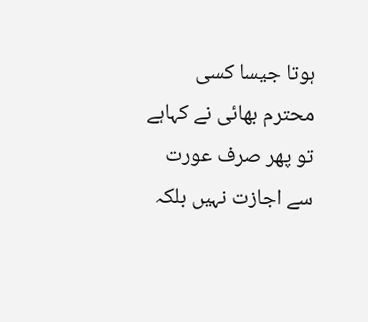ہوتا جیسا کسی محترم بھائی نے کہاہے تو پھر صرف عورت سے اجازت نہیں بلکہ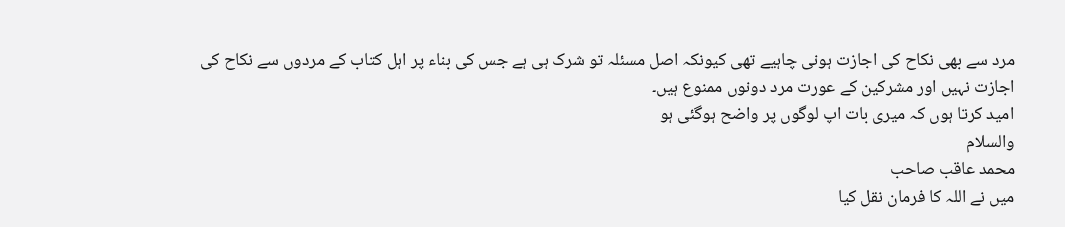مرد سے بھی نکاح کی اجازت ہونی چاہیے تھی کیونکہ اصل مسئلہ تو شرک ہی ہے جس کی بناء پر اہل کتاب کے مردوں سے نکاح کی اجازت نہیں اور مشرکین کے عورت مرد دونوں ممنوع ہیں۔
امید کرتا ہوں کہ میری بات اپ لوگوں پر واضح ہوگئی ہو
والسلام
محمد عاقب صاحب
میں نے اللہ کا فرمان نقل کیا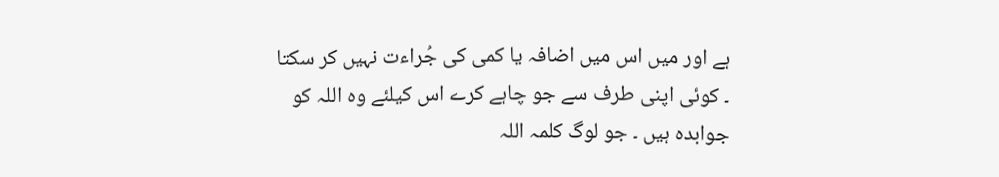ہے اور میں اس میں اضافہ یا کمی کی جُراءت نہیں کر سکتا ۔ کوئی اپنی طرف سے جو چاہے کرے اس کیلئے وہ اللہ کو جوابدہ ہیں ۔ جو لوگ کلمہ اللہ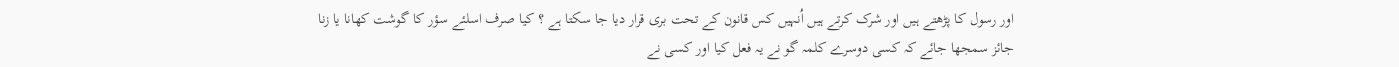اور رسول کا پڑھتے ہیں اور شرک کرتے ہیں اُنہیں کس قانون کے تحت بری قرار دیا جا سکتا ہے ؟ کیا صرف اسلئے سؤر کا گوشت کھانا یا زنا جائز سمجھا جائے کہ کسی دوسرے کلمہ گو نے یہ فعل کیا اور کسی نے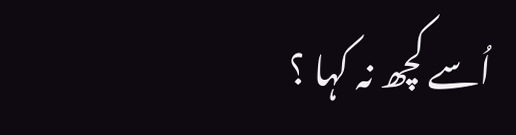اُسے کچھ نہ کہا ؟